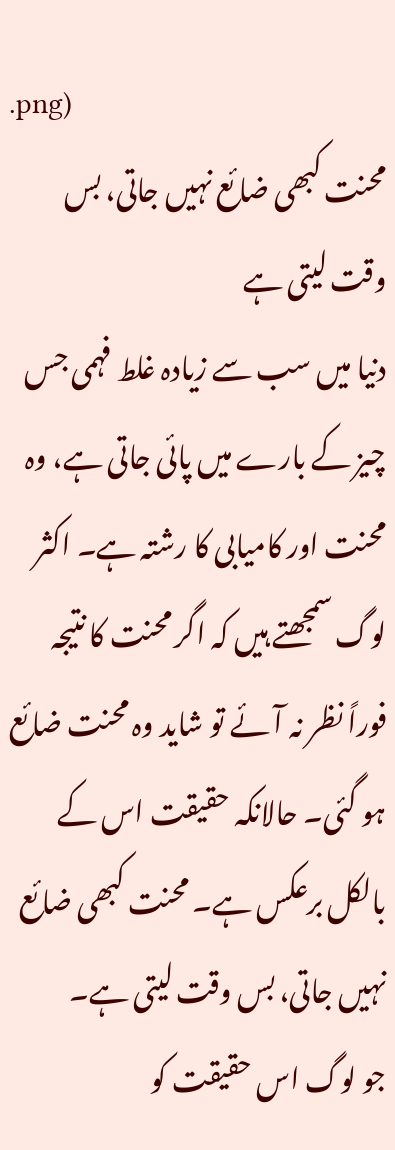.png)
محنت کبھی ضائع نہیں جاتی، بس وقت لیتی ہے
دنیا میں سب سے زیادہ غلط فہمی جس چیز کے بارے میں پائی جاتی ہے، وہ محنت اور کامیابی کا رشتہ ہے۔ اکثر لوگ سمجھتے ہیں کہ اگر محنت کا نتیجہ فوراً نظر نہ آئے تو شاید وہ محنت ضائع ہو گئی۔ حالانکہ حقیقت اس کے بالکل برعکس ہے۔ محنت کبھی ضائع نہیں جاتی، بس وقت لیتی ہے۔
جو لوگ اس حقیقت کو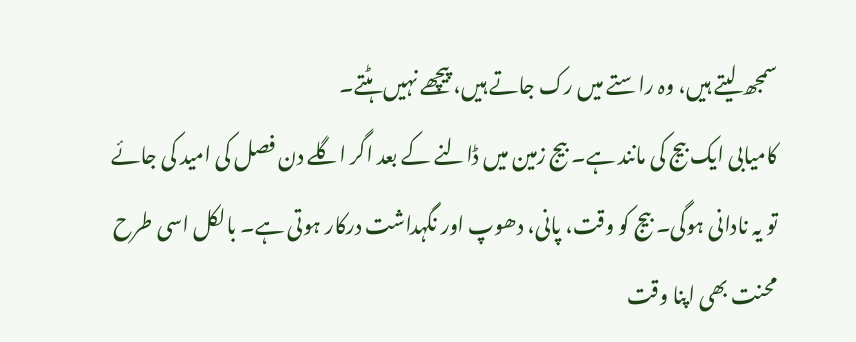سمجھ لیتے ہیں، وہ راستے میں رک جاتے ہیں، پیچھے نہیں ہٹتے۔
کامیابی ایک بیج کی مانند ہے۔ بیج زمین میں ڈالنے کے بعد اگر اگلے دن فصل کی امید کی جائے تو یہ نادانی ہوگی۔ بیج کو وقت، پانی، دھوپ اور نگہداشت درکار ہوتی ہے۔ بالکل اسی طرح محنت بھی اپنا وقت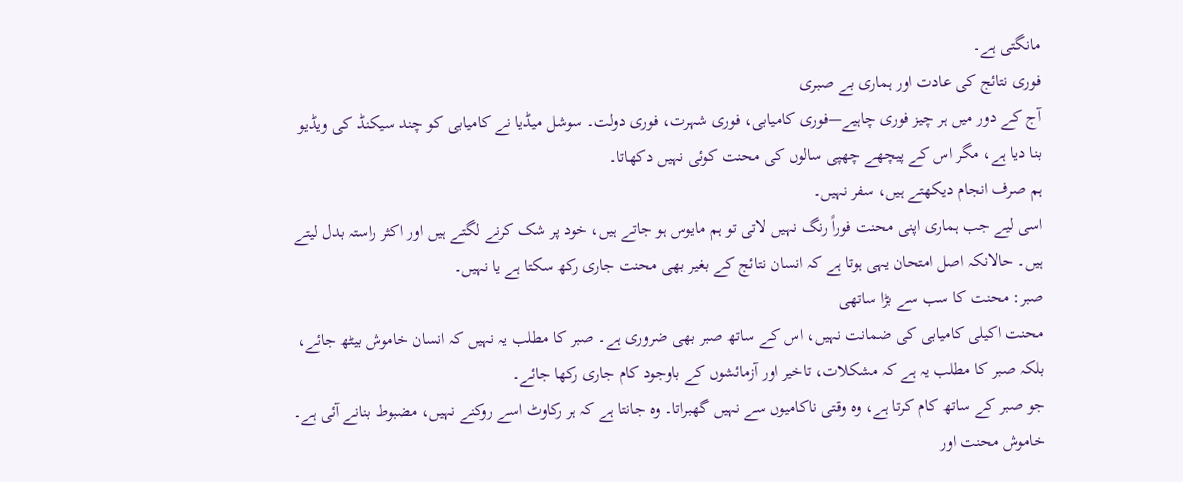مانگتی ہے۔
فوری نتائج کی عادت اور ہماری بے صبری
آج کے دور میں ہر چیز فوری چاہیے—فوری کامیابی، فوری شہرت، فوری دولت۔ سوشل میڈیا نے کامیابی کو چند سیکنڈ کی ویڈیو بنا دیا ہے، مگر اس کے پیچھے چھپی سالوں کی محنت کوئی نہیں دکھاتا۔
ہم صرف انجام دیکھتے ہیں، سفر نہیں۔
اسی لیے جب ہماری اپنی محنت فوراً رنگ نہیں لاتی تو ہم مایوس ہو جاتے ہیں، خود پر شک کرنے لگتے ہیں اور اکثر راستہ بدل لیتے ہیں۔ حالانکہ اصل امتحان یہی ہوتا ہے کہ انسان نتائج کے بغیر بھی محنت جاری رکھ سکتا ہے یا نہیں۔
صبر: محنت کا سب سے بڑا ساتھی
محنت اکیلی کامیابی کی ضمانت نہیں، اس کے ساتھ صبر بھی ضروری ہے۔ صبر کا مطلب یہ نہیں کہ انسان خاموش بیٹھ جائے، بلکہ صبر کا مطلب یہ ہے کہ مشکلات، تاخیر اور آزمائشوں کے باوجود کام جاری رکھا جائے۔
جو صبر کے ساتھ کام کرتا ہے، وہ وقتی ناکامیوں سے نہیں گھبراتا۔ وہ جانتا ہے کہ ہر رکاوٹ اسے روکنے نہیں، مضبوط بنانے آئی ہے۔
خاموش محنت اور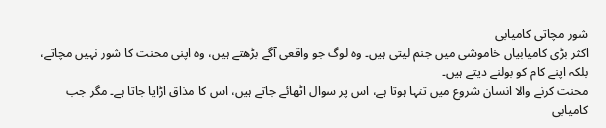شور مچاتی کامیابی
اکثر بڑی کامیابیاں خاموشی میں جنم لیتی ہیں۔ وہ لوگ جو واقعی آگے بڑھتے ہیں، وہ اپنی محنت کا شور نہیں مچاتے، بلکہ اپنے کام کو بولنے دیتے ہیں۔
محنت کرنے والا انسان شروع میں تنہا ہوتا ہے، اس پر سوال اٹھائے جاتے ہیں، اس کا مذاق اڑایا جاتا ہے۔ مگر جب کامیابی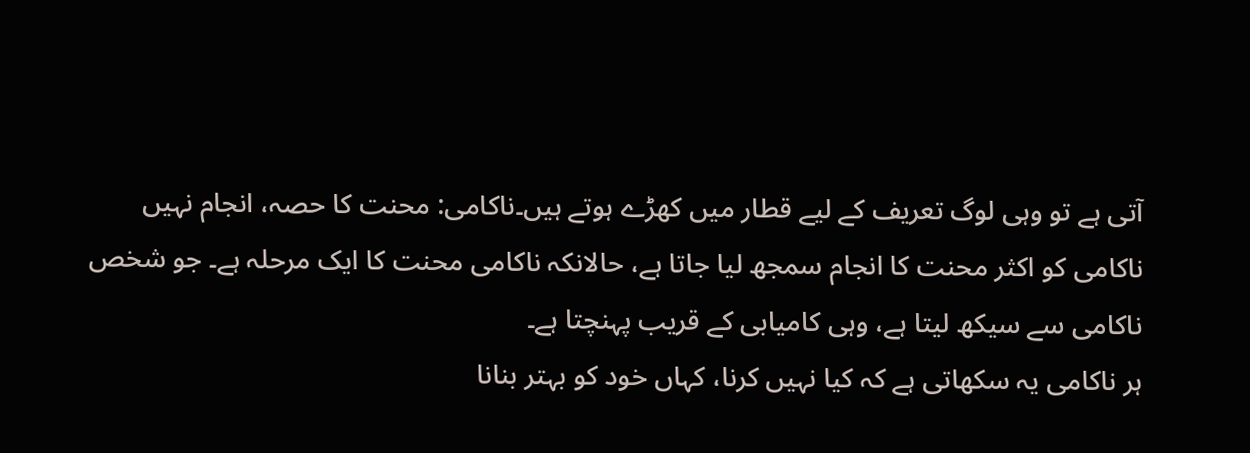آتی ہے تو وہی لوگ تعریف کے لیے قطار میں کھڑے ہوتے ہیں۔ناکامی: محنت کا حصہ، انجام نہیں
ناکامی کو اکثر محنت کا انجام سمجھ لیا جاتا ہے، حالانکہ ناکامی محنت کا ایک مرحلہ ہے۔ جو شخص ناکامی سے سیکھ لیتا ہے، وہی کامیابی کے قریب پہنچتا ہے۔
ہر ناکامی یہ سکھاتی ہے کہ کیا نہیں کرنا، کہاں خود کو بہتر بنانا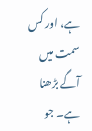ہے، اور کس سمت میں آگے بڑھنا ہے۔ جو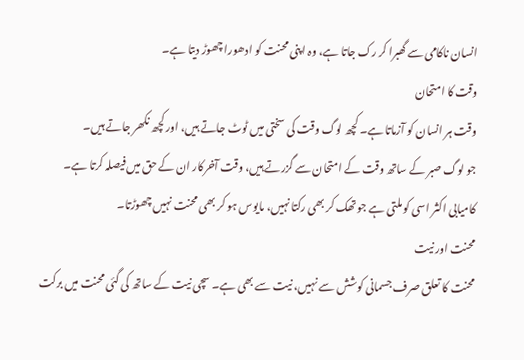انسان ناکامی سے گھبرا کر رک جاتا ہے، وہ اپنی محنت کو ادھورا چھوڑ دیتا ہے۔
وقت کا امتحان
وقت ہر انسان کو آزماتا ہے۔ کچھ لوگ وقت کی سختی میں ٹوٹ جاتے ہیں، اور کچھ نکھر جاتے ہیں۔
جو لوگ صبر کے ساتھ وقت کے امتحان سے گزرتے ہیں، وقت آخرکار ان کے حق میں فیصلہ کرتا ہے۔
کامیابی اکثر اسی کو ملتی ہے جو تھک کر بھی رکتا نہیں، مایوس ہو کر بھی محنت نہیں چھوڑتا۔
محنت اور نیت
محنت کا تعلق صرف جسمانی کوشش سے نہیں، نیت سے بھی ہے۔ سچی نیت کے ساتھ کی گئی محنت میں برکت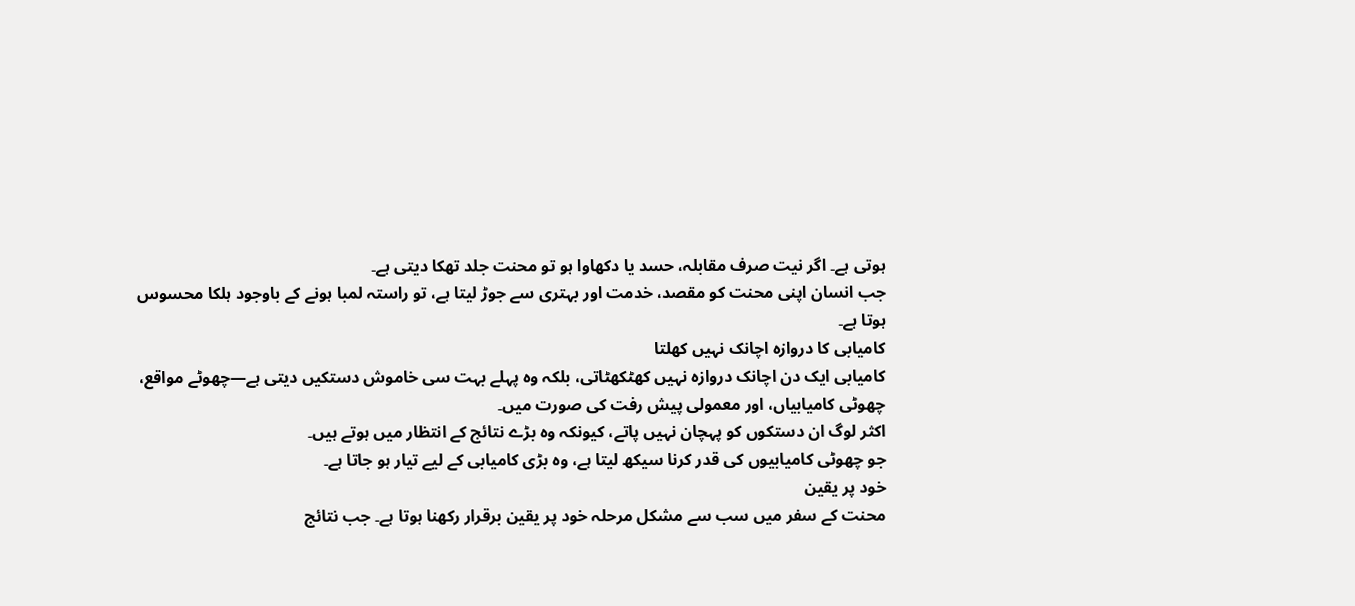ہوتی ہے۔ اگر نیت صرف مقابلہ، حسد یا دکھاوا ہو تو محنت جلد تھکا دیتی ہے۔
جب انسان اپنی محنت کو مقصد، خدمت اور بہتری سے جوڑ لیتا ہے، تو راستہ لمبا ہونے کے باوجود ہلکا محسوس ہوتا ہے۔
کامیابی کا دروازہ اچانک نہیں کھلتا
کامیابی ایک دن اچانک دروازہ نہیں کھٹکھٹاتی، بلکہ وہ پہلے بہت سی خاموش دستکیں دیتی ہے—چھوٹے مواقع، چھوٹی کامیابیاں، اور معمولی پیش رفت کی صورت میں۔
اکثر لوگ ان دستکوں کو پہچان نہیں پاتے، کیونکہ وہ بڑے نتائج کے انتظار میں ہوتے ہیں۔
جو چھوٹی کامیابیوں کی قدر کرنا سیکھ لیتا ہے، وہ بڑی کامیابی کے لیے تیار ہو جاتا ہے۔
خود پر یقین
محنت کے سفر میں سب سے مشکل مرحلہ خود پر یقین برقرار رکھنا ہوتا ہے۔ جب نتائج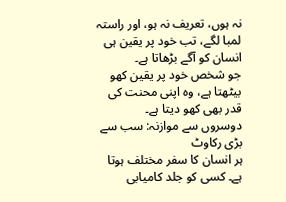نہ ہوں، تعریف نہ ہو، اور راستہ لمبا لگے، تب خود پر یقین ہی انسان کو آگے بڑھاتا ہے۔
جو شخص خود پر یقین کھو بیٹھتا ہے، وہ اپنی محنت کی قدر بھی کھو دیتا ہے۔
دوسروں سے موازنہ: سب سے بڑی رکاوٹ
ہر انسان کا سفر مختلف ہوتا ہے۔ کسی کو جلد کامیابی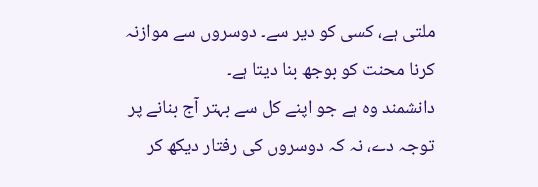ملتی ہے، کسی کو دیر سے۔ دوسروں سے موازنہ کرنا محنت کو بوجھ بنا دیتا ہے۔
دانشمند وہ ہے جو اپنے کل سے بہتر آج بنانے پر توجہ دے، نہ کہ دوسروں کی رفتار دیکھ کر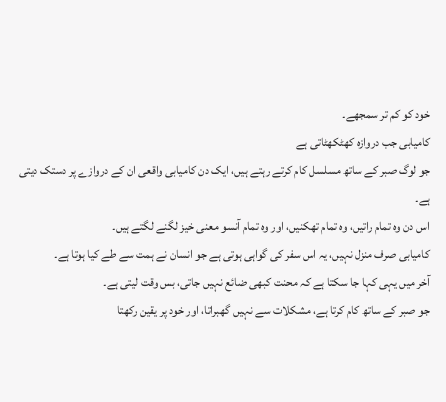خود کو کم تر سمجھے۔
کامیابی جب دروازہ کھٹکھٹاتی ہے
جو لوگ صبر کے ساتھ مسلسل کام کرتے رہتے ہیں، ایک دن کامیابی واقعی ان کے دروازے پر دستک دیتی ہے۔
اس دن وہ تمام راتیں، وہ تمام تھکنیں، اور وہ تمام آنسو معنی خیز لگنے لگتے ہیں۔
کامیابی صرف منزل نہیں، یہ اس سفر کی گواہی ہوتی ہے جو انسان نے ہمت سے طے کیا ہوتا ہے۔
آخر میں یہی کہا جا سکتا ہے کہ محنت کبھی ضائع نہیں جاتی، بس وقت لیتی ہے۔
جو صبر کے ساتھ کام کرتا ہے، مشکلات سے نہیں گھبراتا، اور خود پر یقین رکھتا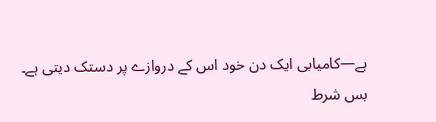ہے—کامیابی ایک دن خود اس کے دروازے پر دستک دیتی ہے۔
بس شرط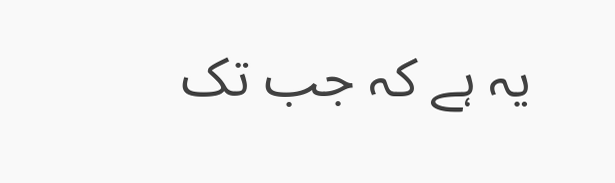یہ ہے کہ جب تک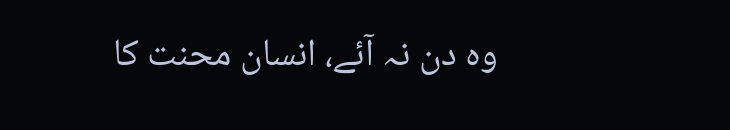وہ دن نہ آئے، انسان محنت کا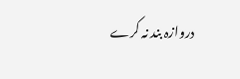دروازہ بند نہ کرے